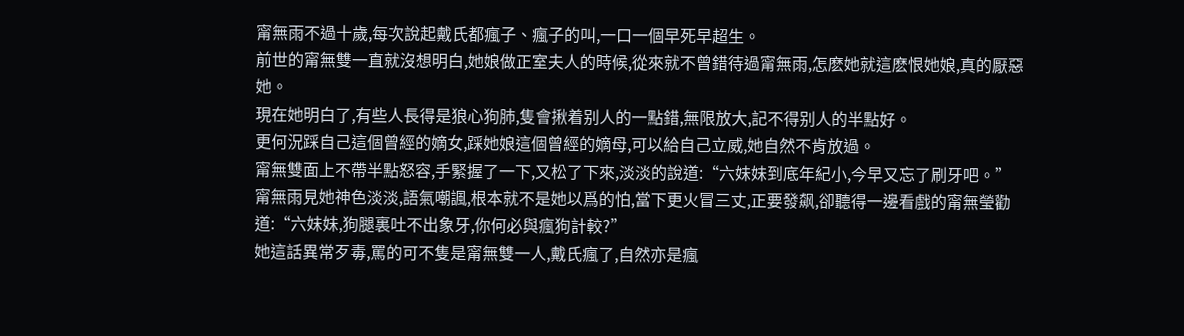甯無雨不過十歲,每次說起戴氏都瘋子、瘋子的叫,一口一個早死早超生。
前世的甯無雙一直就沒想明白,她娘做正室夫人的時候,從來就不曾錯待過甯無雨,怎麽她就這麽恨她娘,真的厭惡她。
現在她明白了,有些人長得是狼心狗肺,隻會揪着别人的一點錯,無限放大,記不得别人的半點好。
更何況踩自己這個曾經的嫡女,踩她娘這個曾經的嫡母,可以給自己立威,她自然不肯放過。
甯無雙面上不帶半點怒容,手緊握了一下,又松了下來,淡淡的說道:“六妹妹到底年紀小,今早又忘了刷牙吧。”
甯無雨見她神色淡淡,語氣嘲諷,根本就不是她以爲的怕,當下更火冒三丈,正要發飙,卻聽得一邊看戲的甯無瑩勸道:“六妹妹,狗腿裏吐不出象牙,你何必與瘋狗計較?”
她這話異常歹毒,罵的可不隻是甯無雙一人,戴氏瘋了,自然亦是瘋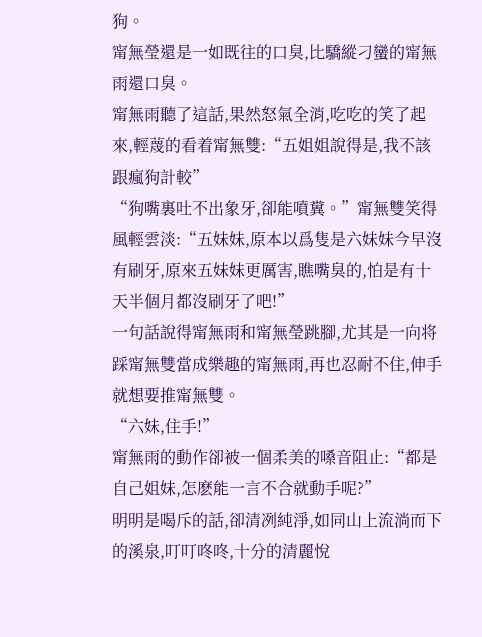狗。
甯無瑩還是一如既往的口臭,比驕縱刁蠻的甯無雨還口臭。
甯無雨聽了這話,果然怒氣全消,吃吃的笑了起來,輕蔑的看着甯無雙:“五姐姐說得是,我不該跟瘋狗計較”
“狗嘴裏吐不出象牙,卻能噴糞。”甯無雙笑得風輕雲淡:“五妹妹,原本以爲隻是六妹妹今早沒有刷牙,原來五妹妹更厲害,瞧嘴臭的,怕是有十天半個月都沒刷牙了吧!”
一句話說得甯無雨和甯無瑩跳腳,尤其是一向将踩甯無雙當成樂趣的甯無雨,再也忍耐不住,伸手就想要推甯無雙。
“六妹,住手!”
甯無雨的動作卻被一個柔美的嗓音阻止:“都是自己姐妹,怎麽能一言不合就動手呢?”
明明是喝斥的話,卻清冽純淨,如同山上流淌而下的溪泉,叮叮咚咚,十分的清麗悅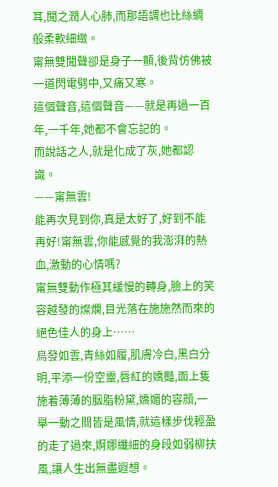耳,聞之潤人心肺,而那語調也比絲綢般柔軟細緻。
甯無雙聞聲卻是身子一顫,後背仿佛被一道閃電劈中,又痛又寒。
這個聲音,這個聲音——就是再過一百年,一千年,她都不會忘記的。
而說話之人,就是化成了灰,她都認識。
——甯無雲!
能再次見到你,真是太好了,好到不能再好!甯無雲,你能感覺的我澎湃的熱血,激動的心情嗎?
甯無雙動作極其緩慢的轉身,臉上的笑容越發的燦爛,目光落在施施然而來的絕色佳人的身上……
烏發如雲,青絲如履,肌膚冷白,黑白分明,平添一份空靈,唇紅的嬌豔,面上隻施着薄薄的胭脂粉黛,嬌媚的容顔,一舉一動之間皆是風情,就這樣步伐輕盈的走了過來,婀娜纖細的身段如弱柳扶風,讓人生出無盡遐想。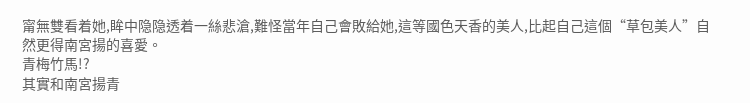甯無雙看着她,眸中隐隐透着一絲悲滄,難怪當年自己會敗給她,這等國色天香的美人,比起自己這個“草包美人”自然更得南宮揚的喜愛。
青梅竹馬!?
其實和南宮揚青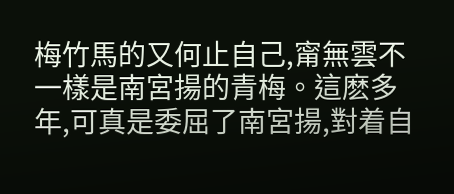梅竹馬的又何止自己,甯無雲不一樣是南宮揚的青梅。這麽多年,可真是委屈了南宮揚,對着自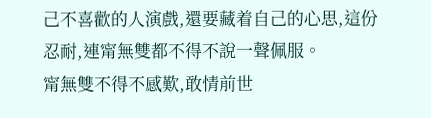己不喜歡的人演戲,還要藏着自己的心思,這份忍耐,連甯無雙都不得不說一聲佩服。
甯無雙不得不感歎,敢情前世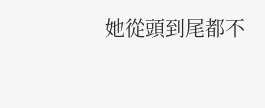她從頭到尾都不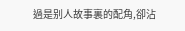過是别人故事裏的配角,卻沾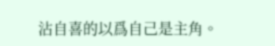沾自喜的以爲自己是主角。